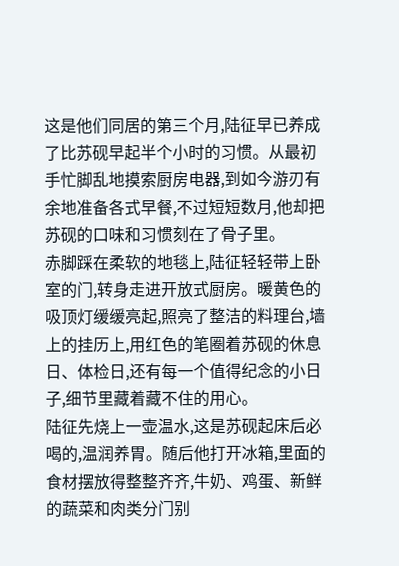这是他们同居的第三个月,陆征早已养成了比苏砚早起半个小时的习惯。从最初手忙脚乱地摸索厨房电器,到如今游刃有余地准备各式早餐,不过短短数月,他却把苏砚的口味和习惯刻在了骨子里。
赤脚踩在柔软的地毯上,陆征轻轻带上卧室的门,转身走进开放式厨房。暖黄色的吸顶灯缓缓亮起,照亮了整洁的料理台,墙上的挂历上,用红色的笔圈着苏砚的休息日、体检日,还有每一个值得纪念的小日子,细节里藏着藏不住的用心。
陆征先烧上一壶温水,这是苏砚起床后必喝的,温润养胃。随后他打开冰箱,里面的食材摆放得整整齐齐,牛奶、鸡蛋、新鲜的蔬菜和肉类分门别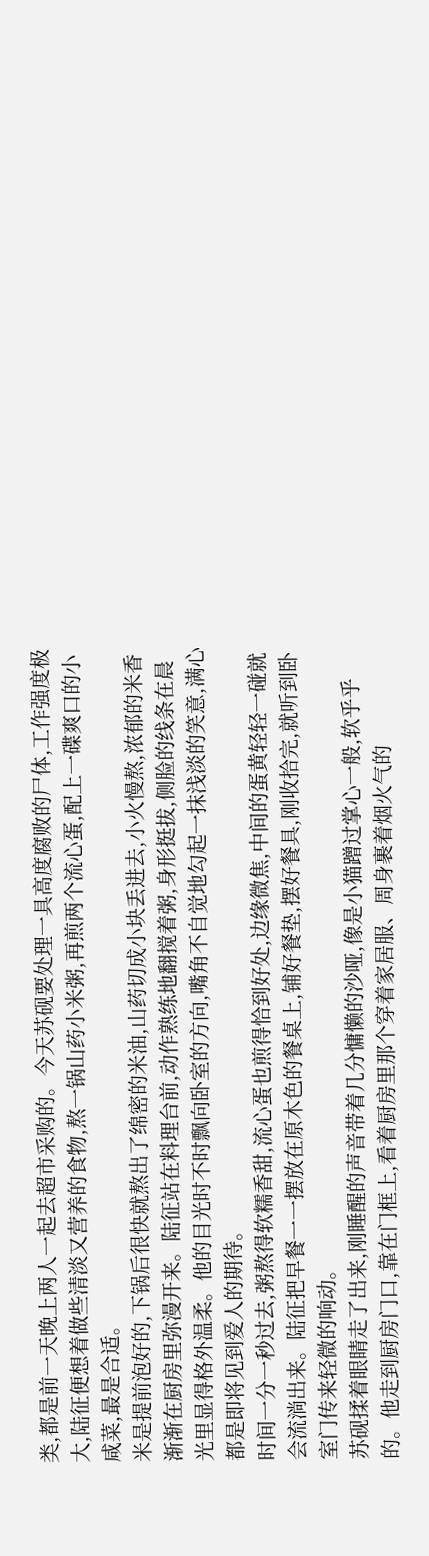类,都是前一天晚上两人一起去超市采购的。今天苏砚要处理一具高度腐败的尸体,工作强度极大,陆征便想着做些清淡又营养的食物,熬一锅山药小米粥,再煎两个流心蛋,配上一碟爽口的小咸菜,最是合适。
米是提前泡好的,下锅后很快就熬出了绵密的米油,山药切成小块丢进去,小火慢熬,浓郁的米香渐渐在厨房里弥漫开来。陆征站在料理台前,动作熟练地翻搅着粥,身形挺拔,侧脸的线条在晨光里显得格外温柔。他的目光时不时飘向卧室的方向,嘴角不自觉地勾起一抹浅淡的笑意,满心都是即将见到爱人的期待。
时间一分一秒过去,粥熬得软糯香甜,流心蛋也煎得恰到好处,边缘微焦,中间的蛋黄轻轻一碰就会流淌出来。陆征把早餐一一摆放在原木色的餐桌上,铺好餐垫,摆好餐具,刚收拾完,就听到卧室门传来轻微的响动。
苏砚揉着眼睛走了出来,刚睡醒的声音带着几分慵懒的沙哑,像是小猫蹭过掌心一般,软乎乎的。他走到厨房门口,靠在门框上,看着厨房里那个穿着家居服、周身裹着烟火气的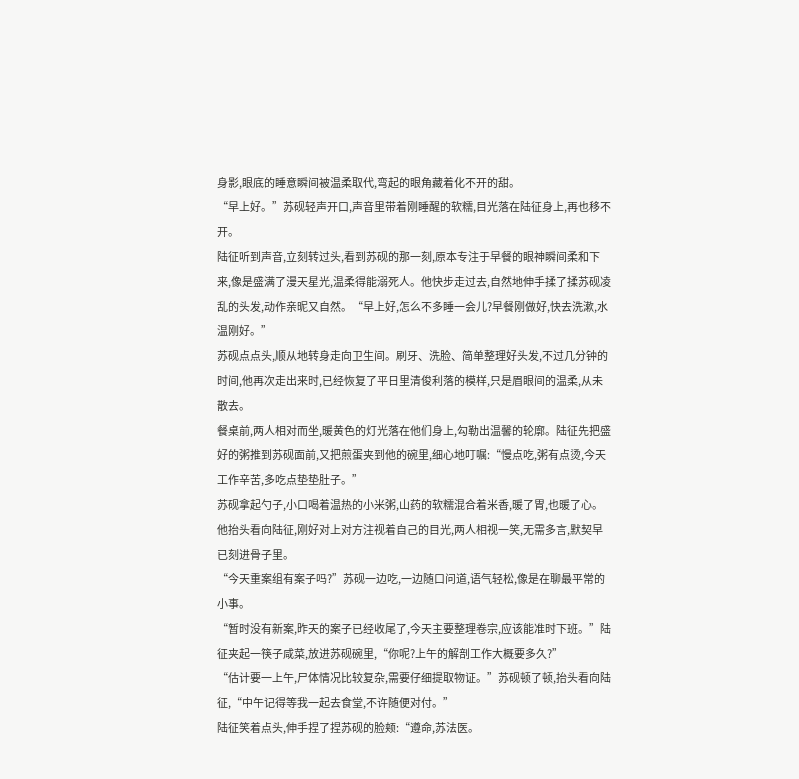身影,眼底的睡意瞬间被温柔取代,弯起的眼角藏着化不开的甜。
“早上好。”苏砚轻声开口,声音里带着刚睡醒的软糯,目光落在陆征身上,再也移不开。
陆征听到声音,立刻转过头,看到苏砚的那一刻,原本专注于早餐的眼神瞬间柔和下来,像是盛满了漫天星光,温柔得能溺死人。他快步走过去,自然地伸手揉了揉苏砚凌乱的头发,动作亲昵又自然。“早上好,怎么不多睡一会儿?早餐刚做好,快去洗漱,水温刚好。”
苏砚点点头,顺从地转身走向卫生间。刷牙、洗脸、简单整理好头发,不过几分钟的时间,他再次走出来时,已经恢复了平日里清俊利落的模样,只是眉眼间的温柔,从未散去。
餐桌前,两人相对而坐,暖黄色的灯光落在他们身上,勾勒出温馨的轮廓。陆征先把盛好的粥推到苏砚面前,又把煎蛋夹到他的碗里,细心地叮嘱:“慢点吃,粥有点烫,今天工作辛苦,多吃点垫垫肚子。”
苏砚拿起勺子,小口喝着温热的小米粥,山药的软糯混合着米香,暖了胃,也暖了心。他抬头看向陆征,刚好对上对方注视着自己的目光,两人相视一笑,无需多言,默契早已刻进骨子里。
“今天重案组有案子吗?”苏砚一边吃,一边随口问道,语气轻松,像是在聊最平常的小事。
“暂时没有新案,昨天的案子已经收尾了,今天主要整理卷宗,应该能准时下班。”陆征夹起一筷子咸菜,放进苏砚碗里,“你呢?上午的解剖工作大概要多久?”
“估计要一上午,尸体情况比较复杂,需要仔细提取物证。”苏砚顿了顿,抬头看向陆征,“中午记得等我一起去食堂,不许随便对付。”
陆征笑着点头,伸手捏了捏苏砚的脸颊:“遵命,苏法医。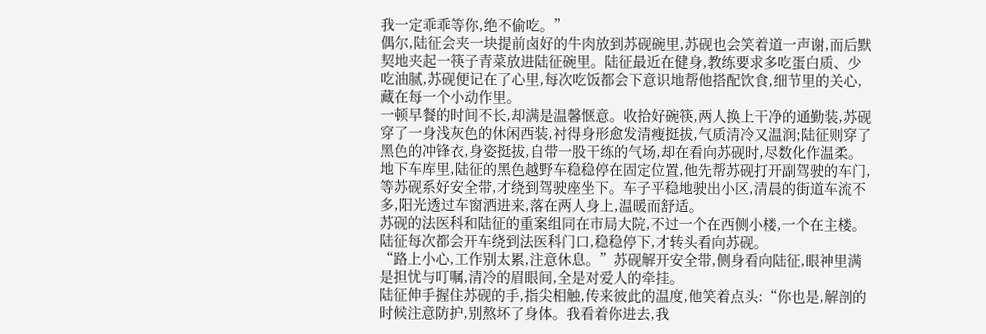我一定乖乖等你,绝不偷吃。”
偶尔,陆征会夹一块提前卤好的牛肉放到苏砚碗里,苏砚也会笑着道一声谢,而后默契地夹起一筷子青菜放进陆征碗里。陆征最近在健身,教练要求多吃蛋白质、少吃油腻,苏砚便记在了心里,每次吃饭都会下意识地帮他搭配饮食,细节里的关心,藏在每一个小动作里。
一顿早餐的时间不长,却满是温馨惬意。收拾好碗筷,两人换上干净的通勤装,苏砚穿了一身浅灰色的休闲西装,衬得身形愈发清瘦挺拔,气质清冷又温润;陆征则穿了黑色的冲锋衣,身姿挺拔,自带一股干练的气场,却在看向苏砚时,尽数化作温柔。
地下车库里,陆征的黑色越野车稳稳停在固定位置,他先帮苏砚打开副驾驶的车门,等苏砚系好安全带,才绕到驾驶座坐下。车子平稳地驶出小区,清晨的街道车流不多,阳光透过车窗洒进来,落在两人身上,温暖而舒适。
苏砚的法医科和陆征的重案组同在市局大院,不过一个在西侧小楼,一个在主楼。陆征每次都会开车绕到法医科门口,稳稳停下,才转头看向苏砚。
“路上小心,工作别太累,注意休息。”苏砚解开安全带,侧身看向陆征,眼神里满是担忧与叮嘱,清冷的眉眼间,全是对爱人的牵挂。
陆征伸手握住苏砚的手,指尖相触,传来彼此的温度,他笑着点头:“你也是,解剖的时候注意防护,别熬坏了身体。我看着你进去,我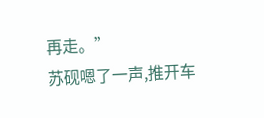再走。”
苏砚嗯了一声,推开车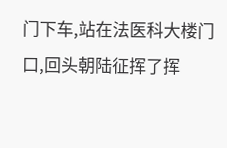门下车,站在法医科大楼门口,回头朝陆征挥了挥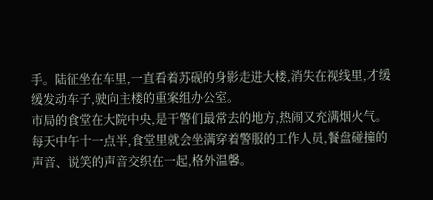手。陆征坐在车里,一直看着苏砚的身影走进大楼,消失在视线里,才缓缓发动车子,驶向主楼的重案组办公室。
市局的食堂在大院中央,是干警们最常去的地方,热闹又充满烟火气。每天中午十一点半,食堂里就会坐满穿着警服的工作人员,餐盘碰撞的声音、说笑的声音交织在一起,格外温馨。